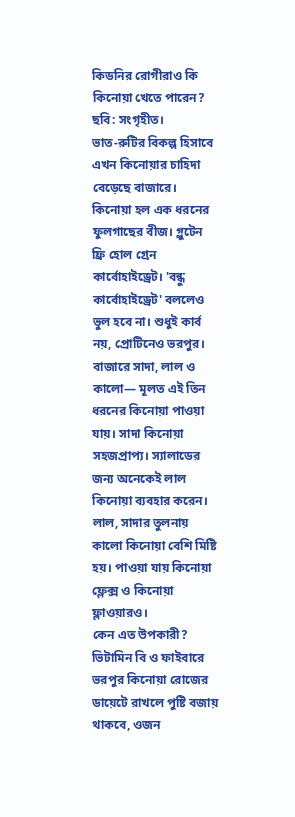কিডনির রোগীরাও কি কিনোয়া খেতে পারেন? ছবি: সংগৃহীত।
ভাত-রুটির বিকল্প হিসাবে এখন কিনোয়ার চাহিদা বেড়েছে বাজারে। কিনোয়া হল এক ধরনের ফুলগাছের বীজ। গ্লুটেন ফ্রি হোল গ্রেন কার্বোহাইড্রেট। 'বন্ধু কার্বোহাইড্রেট' বললেও ভুল হবে না। শুধুই কার্ব নয়, প্রোটিনেও ভরপুর। বাজারে সাদা, লাল ও কালো— মূলত এই তিন ধরনের কিনোয়া পাওয়া যায়। সাদা কিনোয়া সহজপ্রাপ্য। স্যালাডের জন্য অনেকেই লাল কিনোয়া ব্যবহার করেন। লাল, সাদার তুলনায় কালো কিনোয়া বেশি মিষ্টি হয়। পাওয়া যায় কিনোয়া ফ্লেক্স ও কিনোয়া ফ্লাওয়ারও।
কেন এত উপকারী?
ভিটামিন বি ও ফাইবারে ভরপুর কিনোয়া রোজের ডায়েটে রাখলে পুষ্টি বজায় থাকবে, ওজন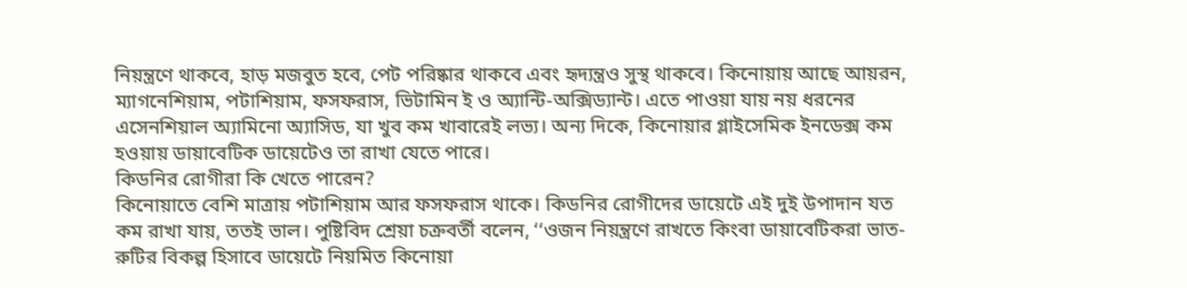নিয়ন্ত্রণে থাকবে, হাড় মজবুত হবে, পেট পরিষ্কার থাকবে এবং হৃদ্যন্ত্রও সুস্থ থাকবে। কিনোয়ায় আছে আয়রন, ম্যাগনেশিয়াম, পটাশিয়াম, ফসফরাস, ভিটামিন ই ও অ্যান্টি-অক্সিড্যান্ট। এতে পাওয়া যায় নয় ধরনের এসেনশিয়াল অ্যামিনো অ্যাসিড, যা খুব কম খাবারেই লভ্য। অন্য দিকে, কিনোয়ার গ্লাইসেমিক ইনডেক্স কম হওয়ায় ডায়াবেটিক ডায়েটেও তা রাখা যেতে পারে।
কিডনির রোগীরা কি খেতে পারেন?
কিনোয়াতে বেশি মাত্রায় পটাশিয়াম আর ফসফরাস থাকে। কিডনির রোগীদের ডায়েটে এই দুই উপাদান যত কম রাখা যায়, ততই ভাল। পুষ্টিবিদ শ্রেয়া চক্রবর্তী বলেন, ‘‘ওজন নিয়ন্ত্রণে রাখতে কিংবা ডায়াবেটিকরা ভাত-রুটির বিকল্প হিসাবে ডায়েটে নিয়মিত কিনোয়া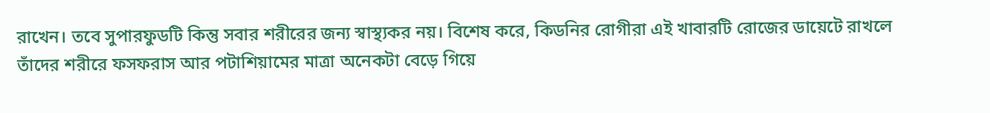রাখেন। তবে সুপারফুডটি কিন্তু সবার শরীরের জন্য স্বাস্থ্যকর নয়। বিশেষ করে, কিডনির রোগীরা এই খাবারটি রোজের ডায়েটে রাখলে তাঁদের শরীরে ফসফরাস আর পটাশিয়ামের মাত্রা অনেকটা বেড়ে গিয়ে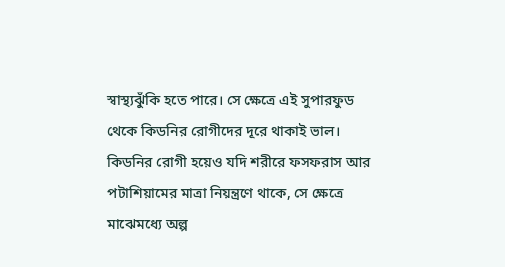স্বাস্থ্যঝুঁকি হতে পারে। সে ক্ষেত্রে এই সুপারফুড থেকে কিডনির রোগীদের দূরে থাকাই ভাল। কিডনির রোগী হয়েও যদি শরীরে ফসফরাস আর পটাশিয়ামের মাত্রা নিয়ন্ত্রণে থাকে, সে ক্ষেত্রে মাঝেমধ্যে অল্প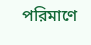পরিমাণে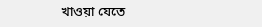খাওয়া যেতে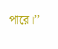পারে।’’